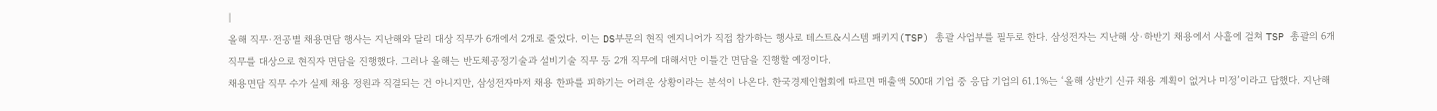|
올해 직무·전공별 채용면담 행사는 지난해와 달리 대상 직무가 6개에서 2개로 줄었다. 이는 DS부문의 현직 엔지니어가 직접 참가하는 행사로 테스트&시스템 패키지(TSP) 총괄 사업부를 필두로 한다. 삼성전자는 지난해 상·하반기 채용에서 사흘에 걸쳐 TSP 총괄의 6개 직무를 대상으로 현직자 면담을 진행했다. 그러나 올해는 반도체공정기술과 설비기술 직무 등 2개 직무에 대해서만 이틀간 면담을 진행할 예정이다.
채용면담 직무 수가 실제 채용 정원과 직결되는 건 아니지만, 삼성전자마저 채용 한파를 피하기는 어려운 상황이라는 분석이 나온다. 한국경제인협회에 따르면 매출액 500대 기업 중 응답 기업의 61.1%는 ‘올해 상반기 신규 채용 계획이 없거나 미정’이라고 답했다. 지난해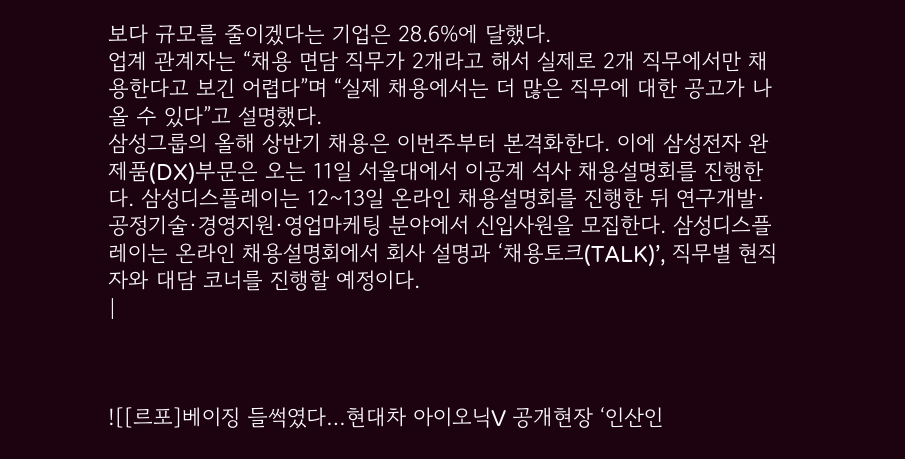보다 규모를 줄이겠다는 기업은 28.6%에 달했다.
업계 관계자는 “채용 면담 직무가 2개라고 해서 실제로 2개 직무에서만 채용한다고 보긴 어렵다”며 “실제 채용에서는 더 많은 직무에 대한 공고가 나올 수 있다”고 설명했다.
삼성그룹의 올해 상반기 채용은 이번주부터 본격화한다. 이에 삼성전자 완제품(DX)부문은 오는 11일 서울대에서 이공계 석사 채용설명회를 진행한다. 삼성디스플레이는 12~13일 온라인 채용설명회를 진행한 뒤 연구개발·공정기술·경영지원·영업마케팅 분야에서 신입사원을 모집한다. 삼성디스플레이는 온라인 채용설명회에서 회사 설명과 ‘채용토크(TALK)’, 직무별 현직자와 대담 코너를 진행할 예정이다.
|



![[르포]베이징 들썩였다…현대차 아이오닉V 공개현장 ‘인산인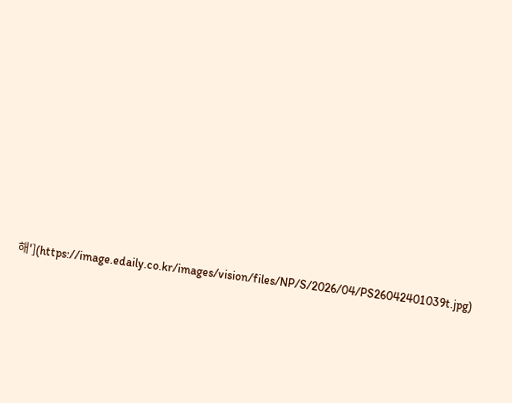해'](https://image.edaily.co.kr/images/vision/files/NP/S/2026/04/PS26042401039t.jpg)